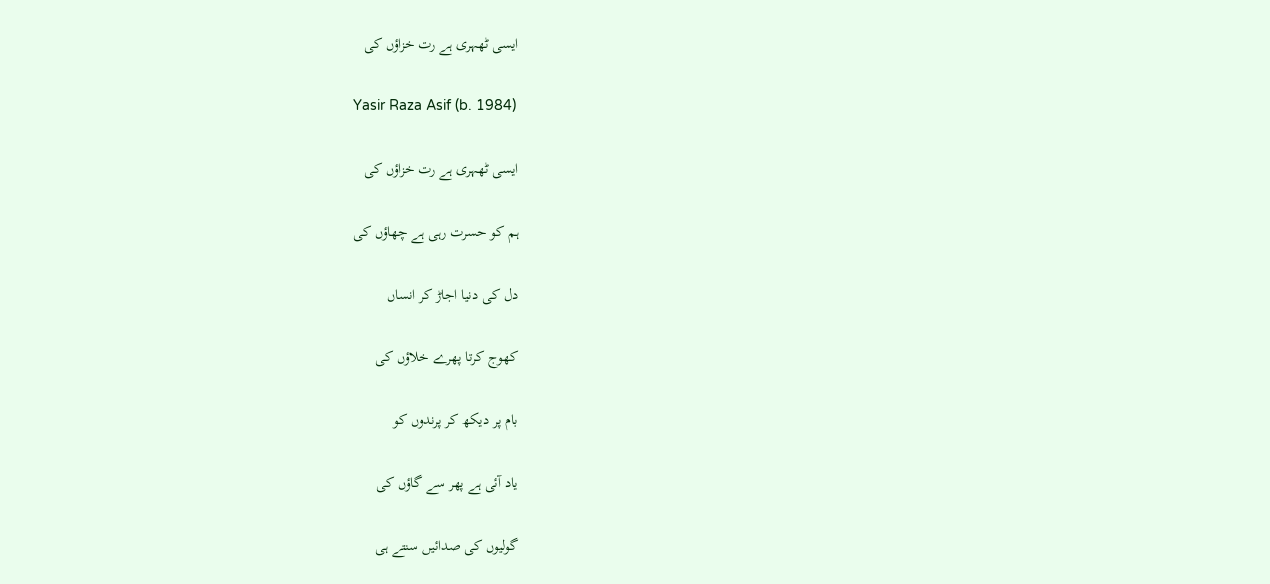ایسی ٹھہری ہے رت خزاؤں کی

Yasir Raza Asif (b. 1984)

ایسی ٹھہری ہے رت خزاؤں کی

ہم کو حسرت رہی ہے چھاؤں کی

دل کی دنیا اجاڑ کر انساں

کھوج کرتا پھرے خلاؤں کی

بام پر دیکھ کر پرندوں کو

یاد آئی ہے پھر سے گاؤں کی

گولیوں کی صدائیں سنتے ہی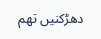دھڑکنیں تھم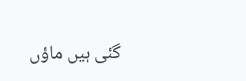گئی ہیں ماؤں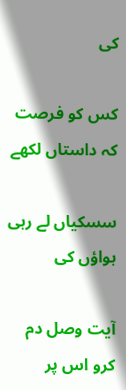کی

کس کو فرصت کہ داستاں لکھے

سسکیاں لے رہی ہواؤں کی

آیت وصل دم کرو اس پر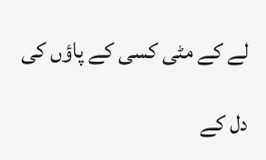لے کے مٹی کسی کے پاؤں کی

دل کے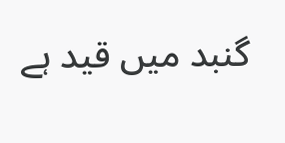گنبد میں قید ہے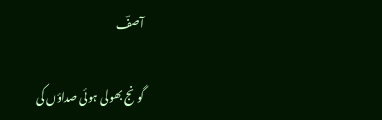آصفؔ

گونج بھولی ہوئی صداؤں کی